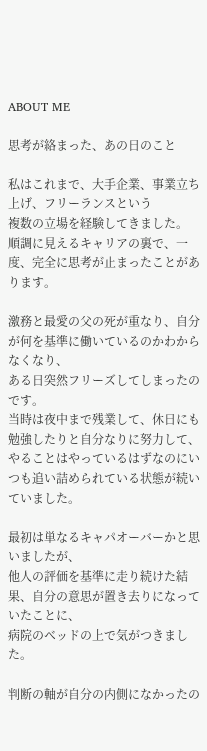ABOUT ME

思考が絡まった、あの日のこと

私はこれまで、大手企業、事業立ち上げ、フリーランスという
複数の立場を経験してきました。
順調に見えるキャリアの裏で、一度、完全に思考が止まったことがあります。

激務と最愛の父の死が重なり、自分が何を基準に働いているのかわからなくなり、
ある日突然フリーズしてしまったのです。
当時は夜中まで残業して、休日にも勉強したりと自分なりに努力して、
やることはやっているはずなのにいつも追い詰められている状態が続いていました。

最初は単なるキャパオーバーかと思いましたが、
他人の評価を基準に走り続けた結果、自分の意思が置き去りになっていたことに、
病院のベッドの上で気がつきました。

判断の軸が自分の内側になかったの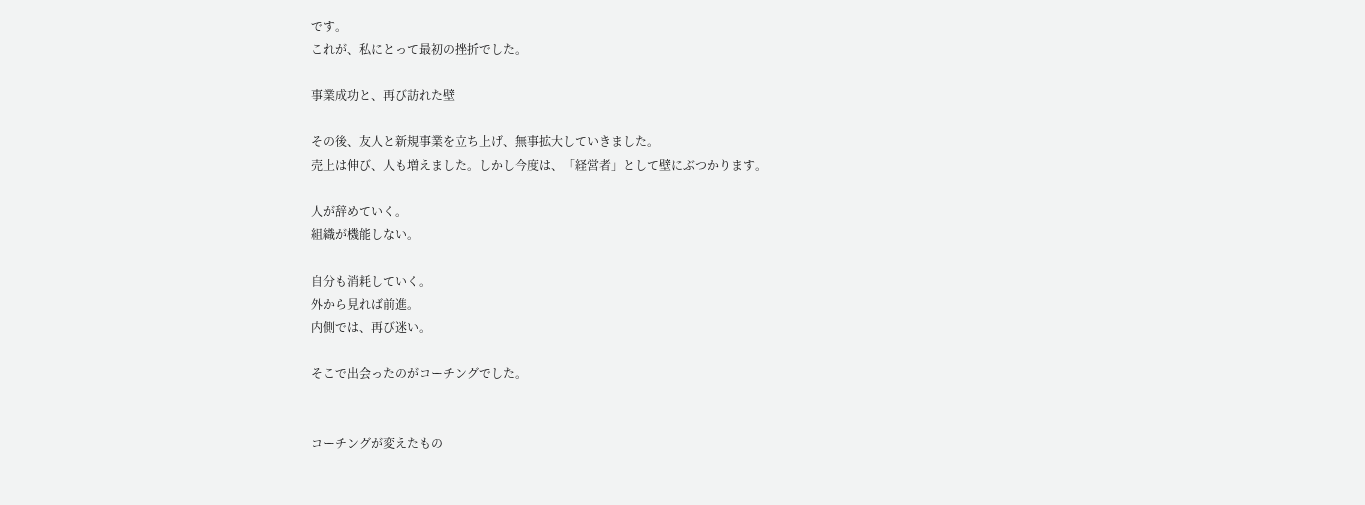です。
これが、私にとって最初の挫折でした。

事業成功と、再び訪れた壁

その後、友人と新規事業を立ち上げ、無事拡大していきました。
売上は伸び、人も増えました。しかし今度は、「経営者」として壁にぶつかります。

人が辞めていく。
組織が機能しない。

自分も消耗していく。
外から見れば前進。
内側では、再び迷い。

そこで出会ったのがコーチングでした。


コーチングが変えたもの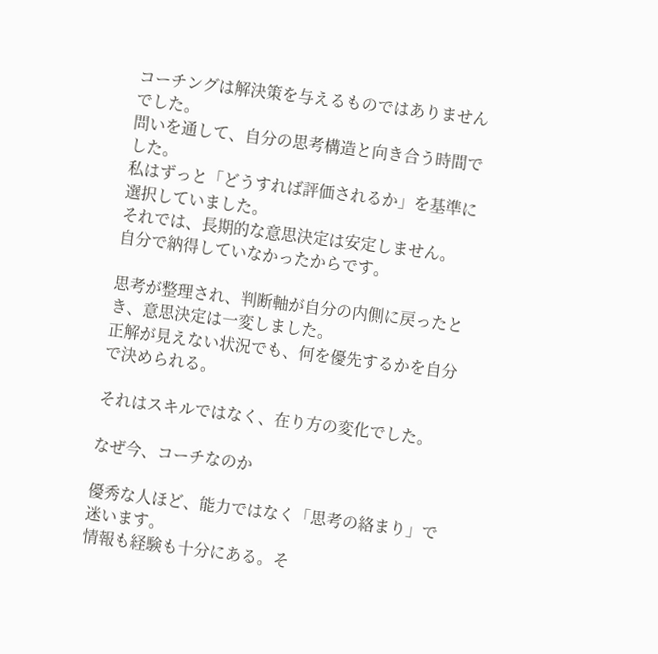コーチングは解決策を与えるものではありませんでした。
問いを通して、自分の思考構造と向き合う時間でした。
私はずっと「どうすれば評価されるか」を基準に選択していました。
それでは、長期的な意思決定は安定しません。
自分で納得していなかったからです。

思考が整理され、判断軸が自分の内側に戻ったとき、意思決定は一変しました。
正解が見えない状況でも、何を優先するかを自分で決められる。

それはスキルではなく、在り方の変化でした。

なぜ今、コーチなのか

優秀な人ほど、能力ではなく「思考の絡まり」で迷います。
情報も経験も十分にある。そ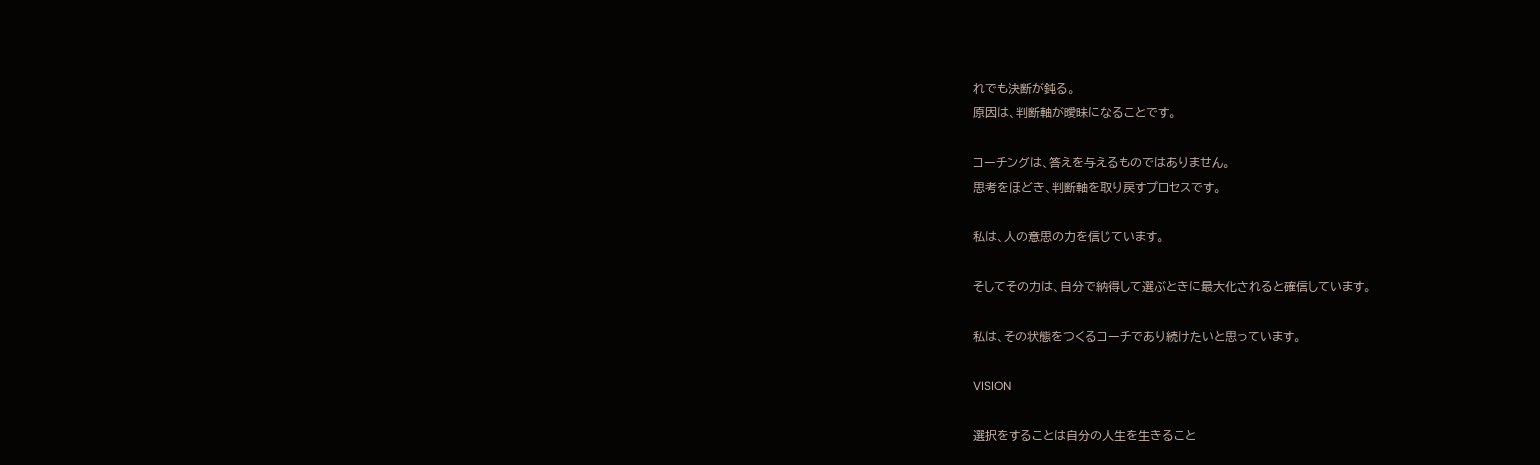れでも決断が鈍る。
原因は、判断軸が曖昧になることです。

コーチングは、答えを与えるものではありません。
思考をほどき、判断軸を取り戻すプロセスです。

私は、人の意思の力を信じています。

そしてその力は、自分で納得して選ぶときに最大化されると確信しています。

私は、その状態をつくるコーチであり続けたいと思っています。

VISION

選択をすることは自分の人生を生きること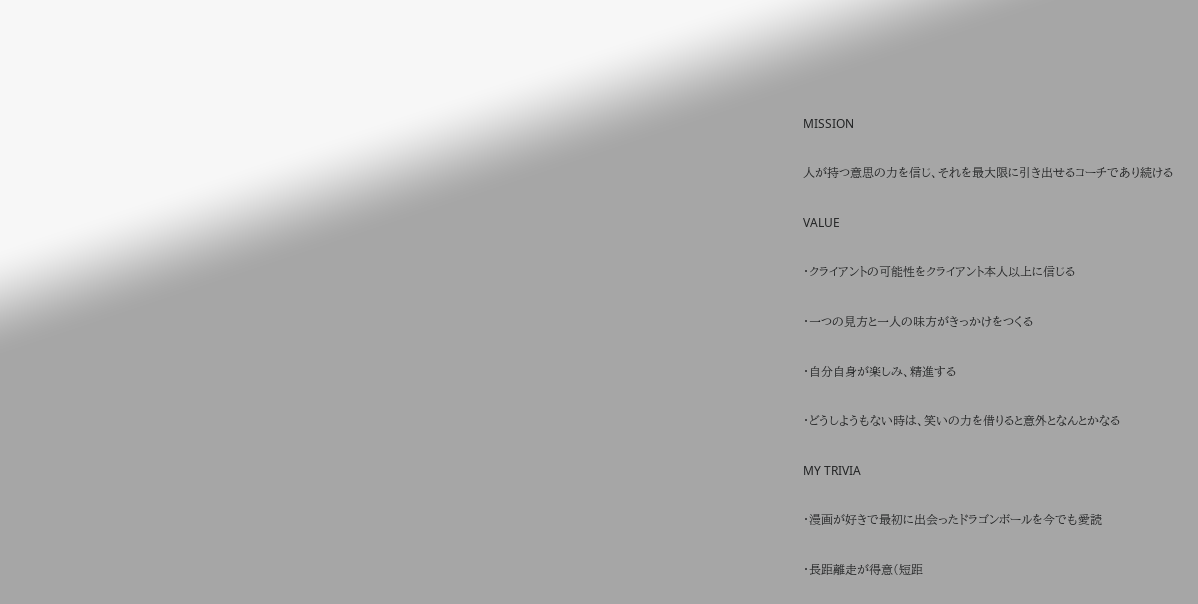MISSION

人が持つ意思の力を信じ、それを最大限に引き出せるコーチであり続ける

VALUE

・クライアントの可能性をクライアント本人以上に信じる

・一つの見方と一人の味方がきっかけをつくる

・自分自身が楽しみ、精進する

・どうしようもない時は、笑いの力を借りると意外となんとかなる

MY TRIVIA

・漫画が好きで最初に出会ったドラゴンボールを今でも愛読

・長距離走が得意(短距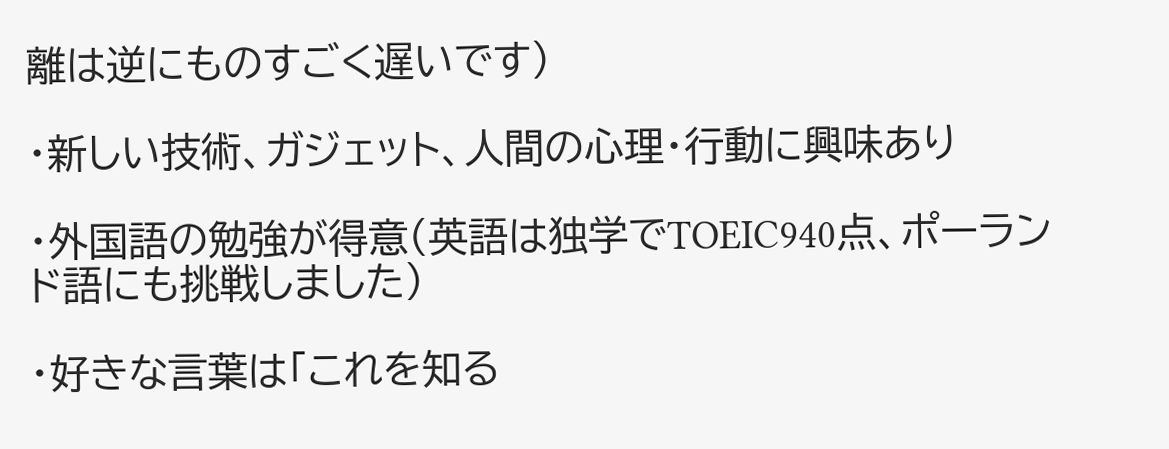離は逆にものすごく遅いです)

・新しい技術、ガジェット、人間の心理・行動に興味あり

・外国語の勉強が得意(英語は独学でTOEIC940点、ポーランド語にも挑戦しました)

・好きな言葉は「これを知る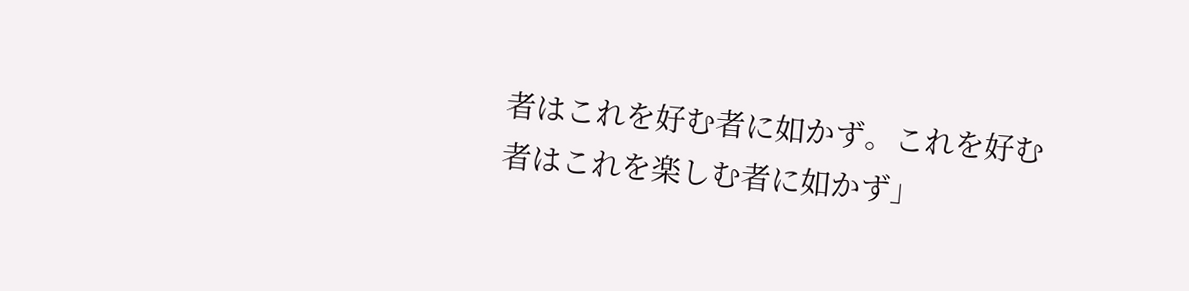者はこれを好む者に如かず。これを好む者はこれを楽しむ者に如かず」